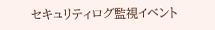セキュリティログ監視イベント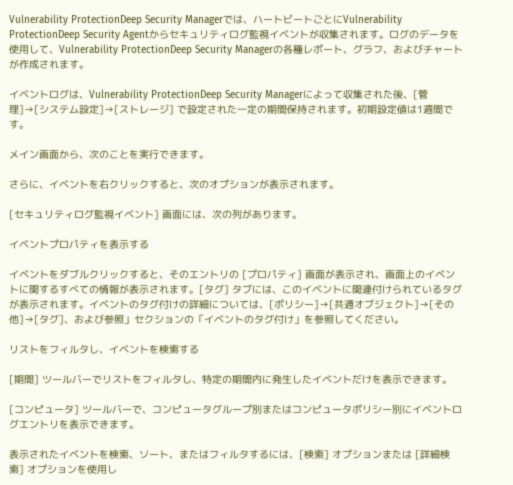Vulnerability ProtectionDeep Security Managerでは、ハートビートごとにVulnerability ProtectionDeep Security Agentからセキュリティログ監視イベントが収集されます。ログのデータを使用して、Vulnerability ProtectionDeep Security Managerの各種レポート、グラフ、およびチャートが作成されます。

イベントログは、Vulnerability ProtectionDeep Security Managerによって収集された後、[管理]→[システム設定]→[ストレージ] で設定された一定の期間保持されます。初期設定値は1週間です。

メイン画面から、次のことを実行できます。

さらに、イベントを右クリックすると、次のオプションが表示されます。

[セキュリティログ監視イベント] 画面には、次の列があります。

イベントプロパティを表示する

イベントをダブルクリックすると、そのエントリの [プロパティ] 画面が表示され、画面上のイベントに関するすべての情報が表示されます。[タグ] タブには、このイベントに関連付けられているタグが表示されます。イベントのタグ付けの詳細については、[ポリシー]→[共通オブジェクト]→[その他]→[タグ]、および参照」セクションの「イベントのタグ付け」を参照してください。

リストをフィルタし、イベントを検索する

[期間] ツールバーでリストをフィルタし、特定の期間内に発生したイベントだけを表示できます。

[コンピュータ] ツールバーで、コンピュータグループ別またはコンピュータポリシー別にイベントログエントリを表示できます。

表示されたイベントを検索、ソート、またはフィルタするには、[検索] オプションまたは [詳細検索] オプションを使用し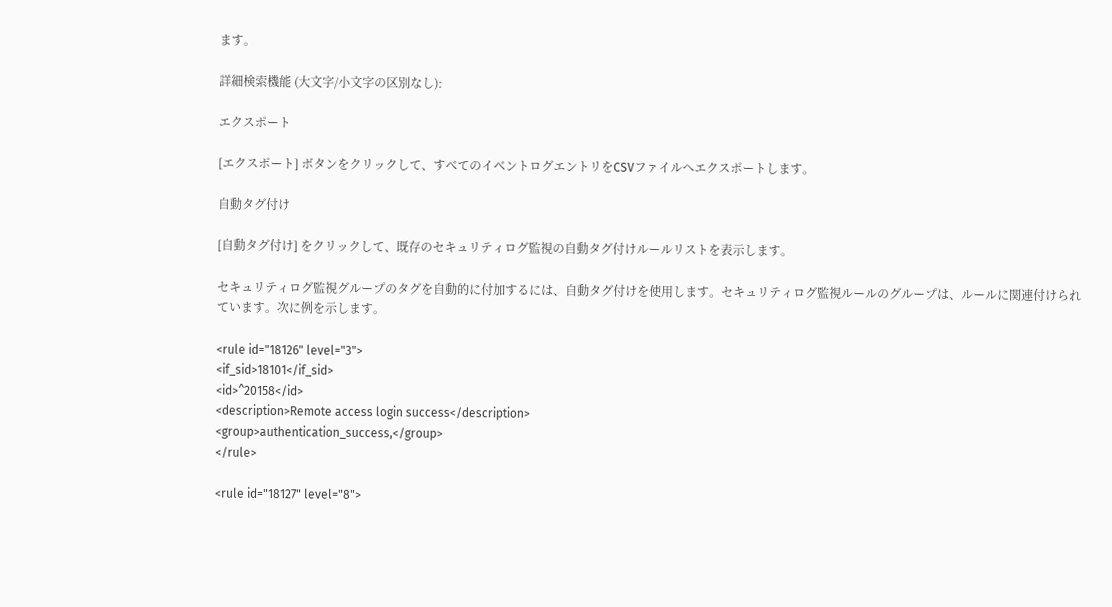ます。

詳細検索機能 (大文字/小文字の区別なし):

エクスポート

[エクスポート] ボタンをクリックして、すべてのイベントログエントリをCSVファイルへエクスポートします。

自動タグ付け

[自動タグ付け] をクリックして、既存のセキュリティログ監視の自動タグ付けルールリストを表示します。

セキュリティログ監視グループのタグを自動的に付加するには、自動タグ付けを使用します。セキュリティログ監視ルールのグループは、ルールに関連付けられています。次に例を示します。

<rule id="18126" level="3">
<if_sid>18101</if_sid>
<id>^20158</id>
<description>Remote access login success</description>
<group>authentication_success,</group>
</rule>

<rule id="18127" level="8">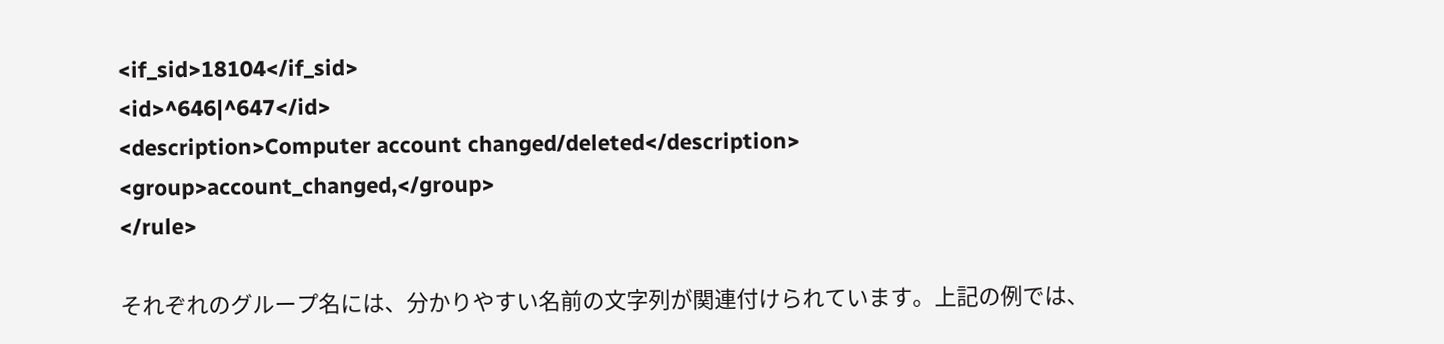<if_sid>18104</if_sid>
<id>^646|^647</id>
<description>Computer account changed/deleted</description>
<group>account_changed,</group>
</rule>

それぞれのグループ名には、分かりやすい名前の文字列が関連付けられています。上記の例では、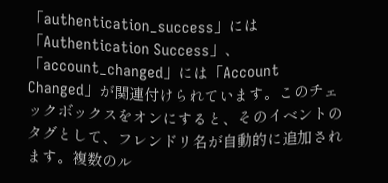「authentication_success」には「Authentication Success」、「account_changed」には「Account Changed」が関連付けられています。このチェックボックスをオンにすると、そのイベントのタグとして、フレンドリ名が自動的に追加されます。複数のル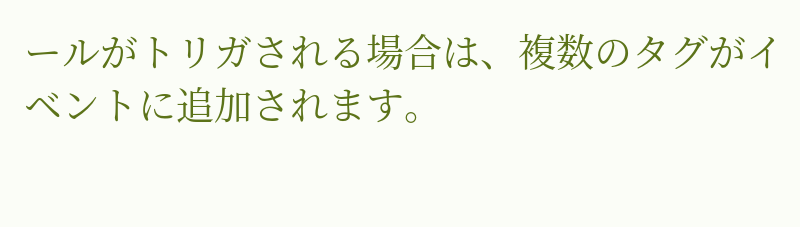ールがトリガされる場合は、複数のタグがイベントに追加されます。